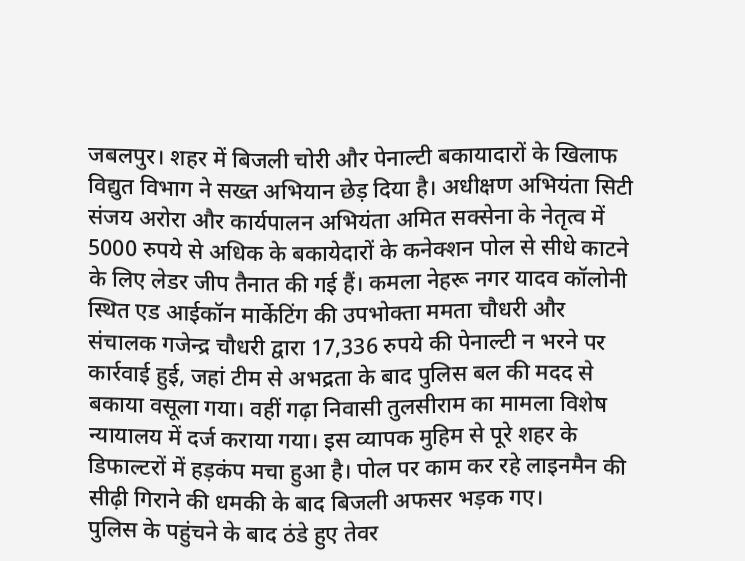जबलपुर। शहर में बिजली चोरी और पेनाल्टी बकायादारों के खिलाफ विद्युत विभाग ने सख्त अभियान छेड़ दिया है। अधीक्षण अभियंता सिटी संजय अरोरा और कार्यपालन अभियंता अमित सक्सेना के नेतृत्व में 5000 रुपये से अधिक के बकायेदारों के कनेक्शन पोल से सीधे काटने के लिए लेडर जीप तैनात की गई हैं। कमला नेहरू नगर यादव कॉलोनी स्थित एड आईकॉन मार्केटिंग की उपभोक्ता ममता चौधरी और संचालक गजेन्द्र चौधरी द्वारा 17,336 रुपये की पेनाल्टी न भरने पर कार्रवाई हुई, जहां टीम से अभद्रता के बाद पुलिस बल की मदद से बकाया वसूला गया। वहीं गढ़ा निवासी तुलसीराम का मामला विशेष न्यायालय में दर्ज कराया गया। इस व्यापक मुहिम से पूरे शहर के डिफाल्टरों में हड़कंप मचा हुआ है। पोल पर काम कर रहे लाइनमैन की सीढ़ी गिराने की धमकी के बाद बिजली अफसर भड़क गए।
पुलिस के पहुंचने के बाद ठंडे हुए तेवर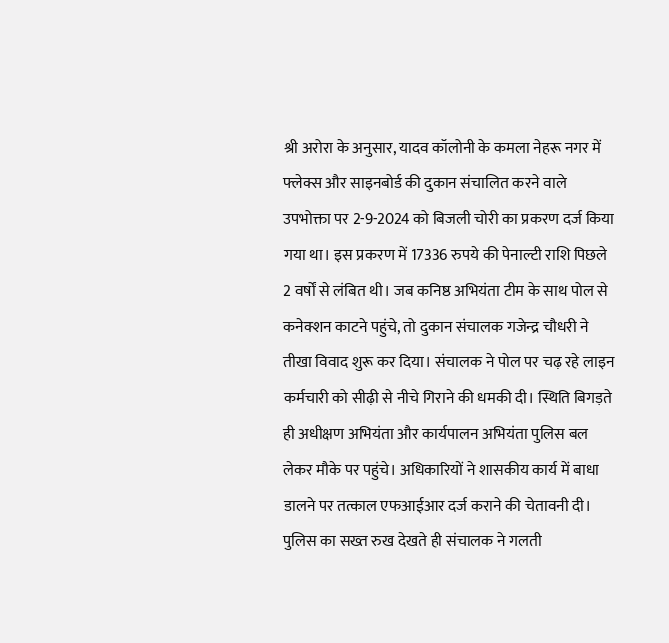श्री अरोरा के अनुसार, यादव कॉलोनी के कमला नेहरू नगर में फ्लेक्स और साइनबोर्ड की दुकान संचालित करने वाले उपभोक्ता पर 2-9-2024 को बिजली चोरी का प्रकरण दर्ज किया गया था। इस प्रकरण में 17336 रुपये की पेनाल्टी राशि पिछले 2 वर्षों से लंबित थी। जब कनिष्ठ अभियंता टीम के साथ पोल से कनेक्शन काटने पहुंचे, तो दुकान संचालक गजेन्द्र चौधरी ने तीखा विवाद शुरू कर दिया। संचालक ने पोल पर चढ़ रहे लाइन कर्मचारी को सीढ़ी से नीचे गिराने की धमकी दी। स्थिति बिगड़ते ही अधीक्षण अभियंता और कार्यपालन अभियंता पुलिस बल लेकर मौके पर पहुंचे। अधिकारियों ने शासकीय कार्य में बाधा डालने पर तत्काल एफआईआर दर्ज कराने की चेतावनी दी। पुलिस का सख्त रुख देखते ही संचालक ने गलती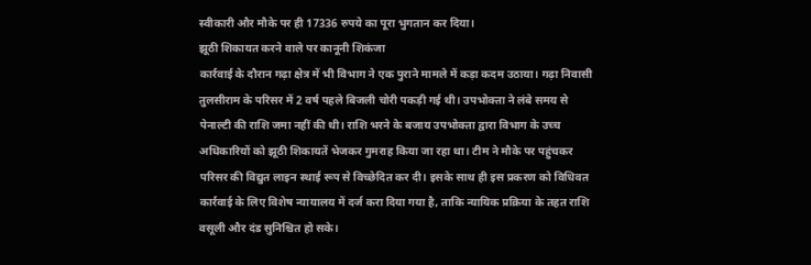स्वीकारी और मौके पर ही 17336 रुपये का पूरा भुगतान कर दिया।
झूठी शिकायत करने वाले पर कानूनी शिकंजा
कार्रवाई के दौरान गढ़ा क्षेत्र में भी विभाग ने एक पुराने मामले में कड़ा कदम उठाया। गढ़ा निवासी तुलसीराम के परिसर में 2 वर्ष पहले बिजली चोरी पकड़ी गई थी। उपभोक्ता ने लंबे समय से पेनाल्टी की राशि जमा नहीं की थी। राशि भरने के बजाय उपभोक्ता द्वारा विभाग के उच्च अधिकारियों को झूठी शिकायतें भेजकर गुमराह किया जा रहा था। टीम ने मौके पर पहुंचकर परिसर की विद्युत लाइन स्थाई रूप से विच्छेदित कर दी। इसके साथ ही इस प्रकरण को विधिवत कार्रवाई के लिए विशेष न्यायालय में दर्ज करा दिया गया है, ताकि न्यायिक प्रक्रिया के तहत राशि वसूली और दंड सुनिश्चित हो सके।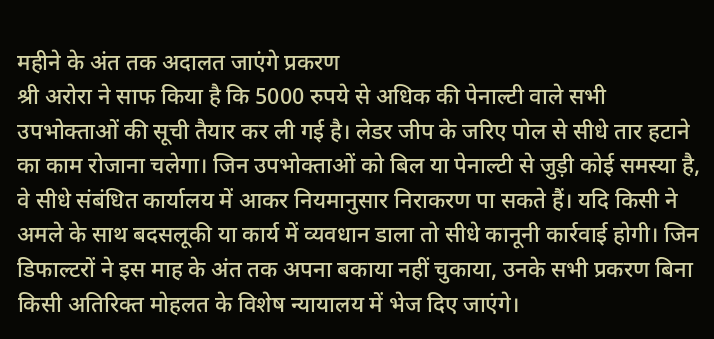महीने के अंत तक अदालत जाएंगे प्रकरण
श्री अरोरा ने साफ किया है कि 5000 रुपये से अधिक की पेनाल्टी वाले सभी उपभोक्ताओं की सूची तैयार कर ली गई है। लेडर जीप के जरिए पोल से सीधे तार हटाने का काम रोजाना चलेगा। जिन उपभोक्ताओं को बिल या पेनाल्टी से जुड़ी कोई समस्या है, वे सीधे संबंधित कार्यालय में आकर नियमानुसार निराकरण पा सकते हैं। यदि किसी ने अमले के साथ बदसलूकी या कार्य में व्यवधान डाला तो सीधे कानूनी कार्रवाई होगी। जिन डिफाल्टरों ने इस माह के अंत तक अपना बकाया नहीं चुकाया, उनके सभी प्रकरण बिना किसी अतिरिक्त मोहलत के विशेष न्यायालय में भेज दिए जाएंगे।